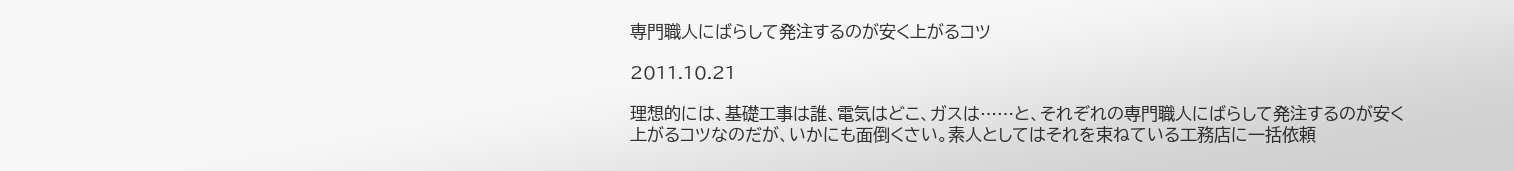専門職人にばらして発注するのが安く上がるコツ

2011.10.21

理想的には、基礎工事は誰、電気はどこ、ガスは……と、それぞれの専門職人にばらして発注するのが安く上がるコツなのだが、いかにも面倒くさい。素人としてはそれを束ねている工務店に一括依頼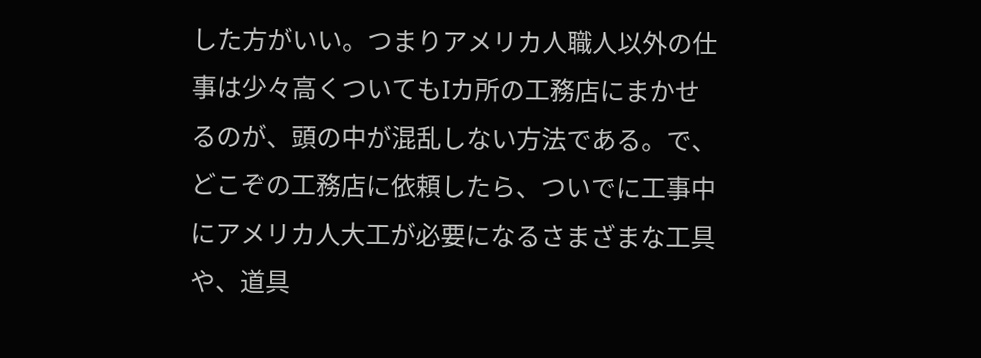した方がいい。つまりアメリカ人職人以外の仕事は少々高くついてもIカ所の工務店にまかせるのが、頭の中が混乱しない方法である。で、どこぞの工務店に依頼したら、ついでに工事中にアメリカ人大工が必要になるさまざまな工具や、道具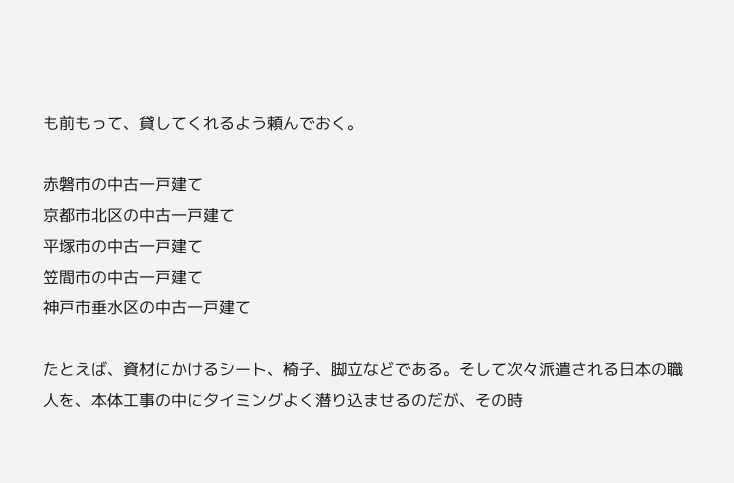も前もって、貸してくれるよう頼んでおく。

赤磐市の中古一戸建て
京都市北区の中古一戸建て
平塚市の中古一戸建て
笠間市の中古一戸建て
神戸市垂水区の中古一戸建て

たとえば、資材にかけるシート、椅子、脚立などである。そして次々派遣される日本の職人を、本体工事の中に夕イミングよく潜り込ませるのだが、その時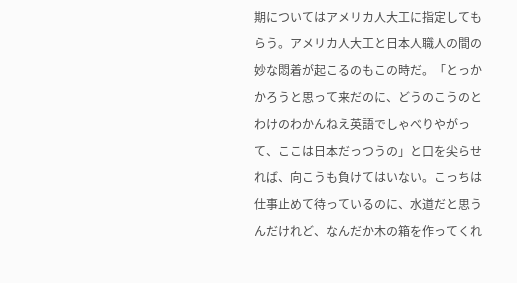期についてはアメリカ人大工に指定してもらう。アメリカ人大工と日本人職人の間の妙な悶着が起こるのもこの時だ。「とっかかろうと思って来だのに、どうのこうのとわけのわかんねえ英語でしゃべりやがって、ここは日本だっつうの」と口を尖らせれば、向こうも負けてはいない。こっちは仕事止めて待っているのに、水道だと思うんだけれど、なんだか木の箱を作ってくれ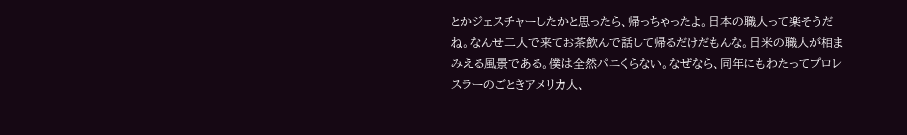とかジェスチャーしたかと思ったら、帰っちゃったよ。日本の職人って楽そうだね。なんせ二人で来てお茶飲んで話して帰るだけだもんな。日米の職人が相まみえる風景である。僕は全然パニくらない。なぜなら、同年にもわたってプロレスラーのごときアメリカ人、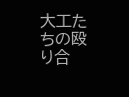大工たちの殴り合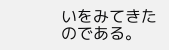いをみてきたのである。